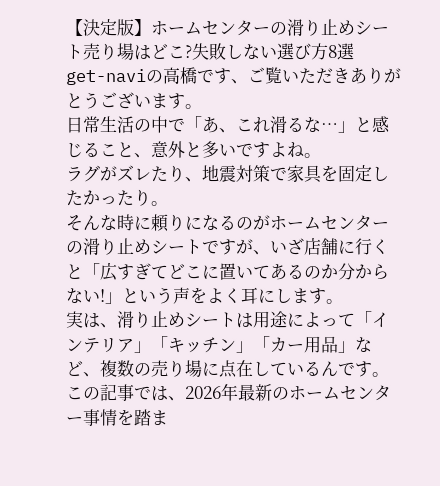【決定版】ホームセンターの滑り止めシート売り場はどこ?失敗しない選び方8選
get-naviの高橋です、ご覧いただきありがとうございます。
日常生活の中で「あ、これ滑るな…」と感じること、意外と多いですよね。
ラグがズレたり、地震対策で家具を固定したかったり。
そんな時に頼りになるのがホームセンターの滑り止めシートですが、いざ店舗に行くと「広すぎてどこに置いてあるのか分からない!」という声をよく耳にします。
実は、滑り止めシートは用途によって「インテリア」「キッチン」「カー用品」など、複数の売り場に点在しているんです。
この記事では、2026年最新のホームセンター事情を踏ま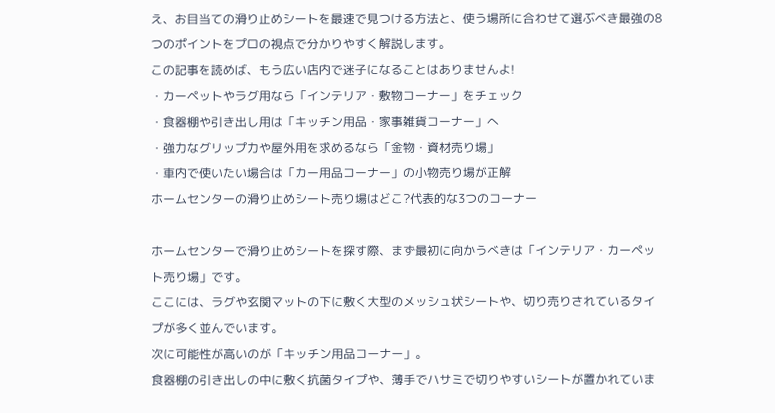え、お目当ての滑り止めシートを最速で見つける方法と、使う場所に合わせて選ぶべき最強の8つのポイントをプロの視点で分かりやすく解説します。
この記事を読めば、もう広い店内で迷子になることはありませんよ!
・カーペットやラグ用なら「インテリア・敷物コーナー」をチェック
・食器棚や引き出し用は「キッチン用品・家事雑貨コーナー」へ
・強力なグリップ力や屋外用を求めるなら「金物・資材売り場」
・車内で使いたい場合は「カー用品コーナー」の小物売り場が正解
ホームセンターの滑り止めシート売り場はどこ?代表的な3つのコーナー

ホームセンターで滑り止めシートを探す際、まず最初に向かうべきは「インテリア・カーペット売り場」です。
ここには、ラグや玄関マットの下に敷く大型のメッシュ状シートや、切り売りされているタイプが多く並んでいます。
次に可能性が高いのが「キッチン用品コーナー」。
食器棚の引き出しの中に敷く抗菌タイプや、薄手でハサミで切りやすいシートが置かれていま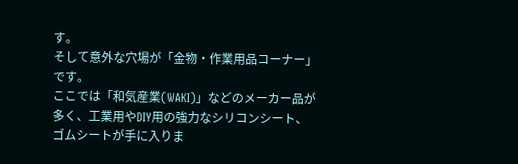す。
そして意外な穴場が「金物・作業用品コーナー」です。
ここでは「和気産業(WAKI)」などのメーカー品が多く、工業用やDIY用の強力なシリコンシート、ゴムシートが手に入りま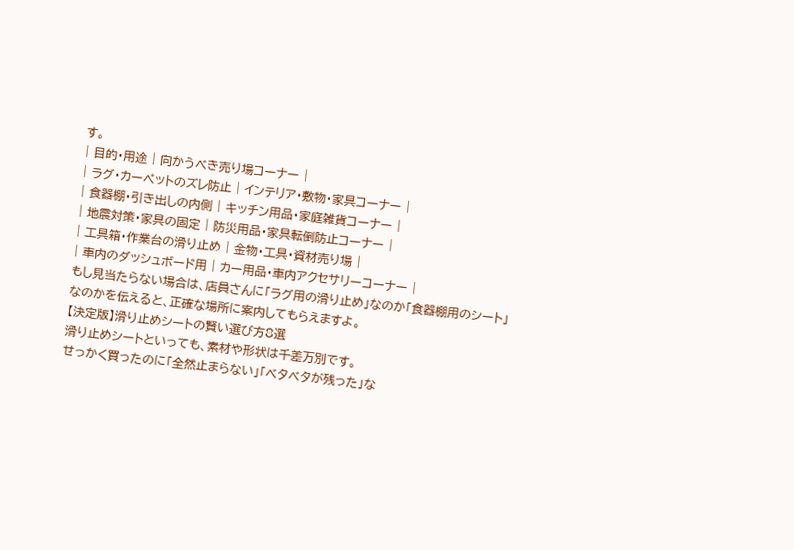す。
| 目的・用途 | 向かうべき売り場コーナー |
| ラグ・カーペットのズレ防止 | インテリア・敷物・家具コーナー |
| 食器棚・引き出しの内側 | キッチン用品・家庭雑貨コーナー |
| 地震対策・家具の固定 | 防災用品・家具転倒防止コーナー |
| 工具箱・作業台の滑り止め | 金物・工具・資材売り場 |
| 車内のダッシュボード用 | カー用品・車内アクセサリーコーナー |
もし見当たらない場合は、店員さんに「ラグ用の滑り止め」なのか「食器棚用のシート」なのかを伝えると、正確な場所に案内してもらえますよ。
【決定版】滑り止めシートの賢い選び方8選
滑り止めシートといっても、素材や形状は千差万別です。
せっかく買ったのに「全然止まらない」「ベタベタが残った」な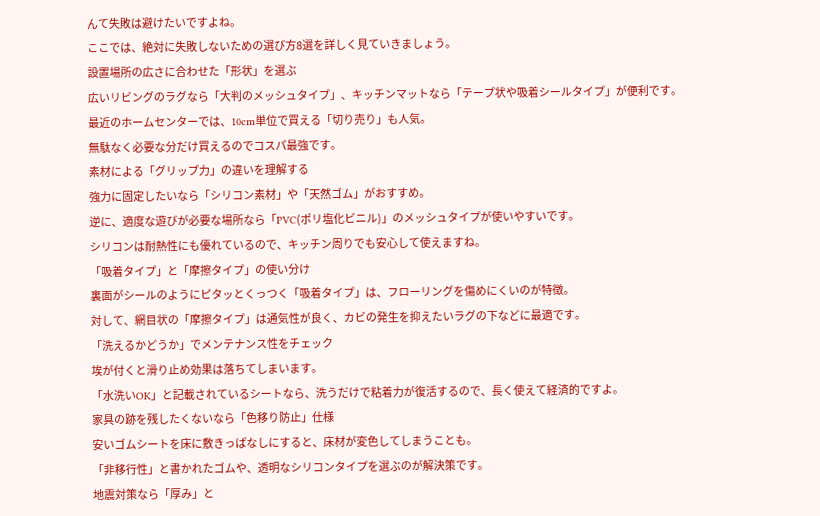んて失敗は避けたいですよね。
ここでは、絶対に失敗しないための選び方8選を詳しく見ていきましょう。
設置場所の広さに合わせた「形状」を選ぶ
広いリビングのラグなら「大判のメッシュタイプ」、キッチンマットなら「テープ状や吸着シールタイプ」が便利です。
最近のホームセンターでは、10cm単位で買える「切り売り」も人気。
無駄なく必要な分だけ買えるのでコスパ最強です。
素材による「グリップ力」の違いを理解する
強力に固定したいなら「シリコン素材」や「天然ゴム」がおすすめ。
逆に、適度な遊びが必要な場所なら「PVC(ポリ塩化ビニル)」のメッシュタイプが使いやすいです。
シリコンは耐熱性にも優れているので、キッチン周りでも安心して使えますね。
「吸着タイプ」と「摩擦タイプ」の使い分け
裏面がシールのようにピタッとくっつく「吸着タイプ」は、フローリングを傷めにくいのが特徴。
対して、網目状の「摩擦タイプ」は通気性が良く、カビの発生を抑えたいラグの下などに最適です。
「洗えるかどうか」でメンテナンス性をチェック
埃が付くと滑り止め効果は落ちてしまいます。
「水洗いOK」と記載されているシートなら、洗うだけで粘着力が復活するので、長く使えて経済的ですよ。
家具の跡を残したくないなら「色移り防止」仕様
安いゴムシートを床に敷きっぱなしにすると、床材が変色してしまうことも。
「非移行性」と書かれたゴムや、透明なシリコンタイプを選ぶのが解決策です。
地震対策なら「厚み」と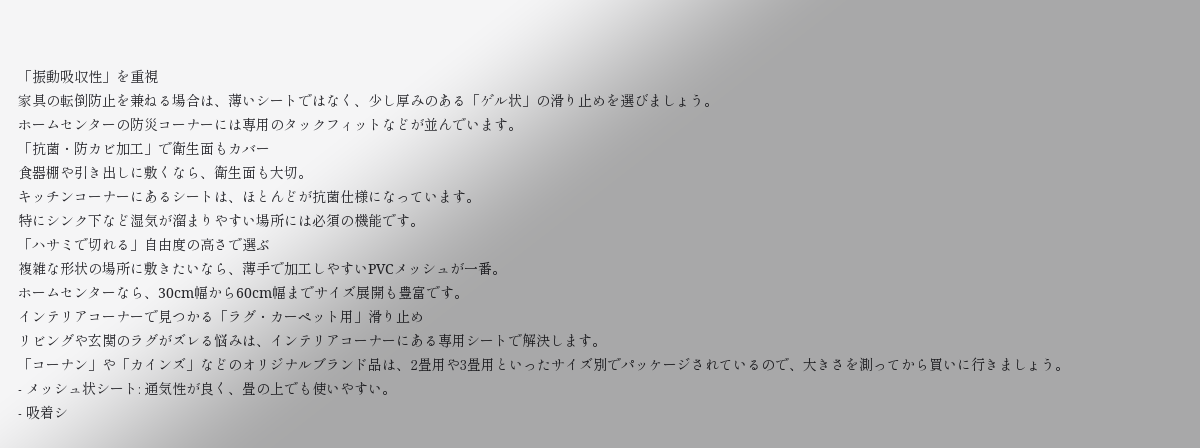「振動吸収性」を重視
家具の転倒防止を兼ねる場合は、薄いシートではなく、少し厚みのある「ゲル状」の滑り止めを選びましょう。
ホームセンターの防災コーナーには専用のタックフィットなどが並んでいます。
「抗菌・防カビ加工」で衛生面もカバー
食器棚や引き出しに敷くなら、衛生面も大切。
キッチンコーナーにあるシートは、ほとんどが抗菌仕様になっています。
特にシンク下など湿気が溜まりやすい場所には必須の機能です。
「ハサミで切れる」自由度の高さで選ぶ
複雑な形状の場所に敷きたいなら、薄手で加工しやすいPVCメッシュが一番。
ホームセンターなら、30cm幅から60cm幅までサイズ展開も豊富です。
インテリアコーナーで見つかる「ラグ・カーペット用」滑り止め
リビングや玄関のラグがズレる悩みは、インテリアコーナーにある専用シートで解決します。
「コーナン」や「カインズ」などのオリジナルブランド品は、2畳用や3畳用といったサイズ別でパッケージされているので、大きさを測ってから買いに行きましょう。
- メッシュ状シート: 通気性が良く、畳の上でも使いやすい。
- 吸着シ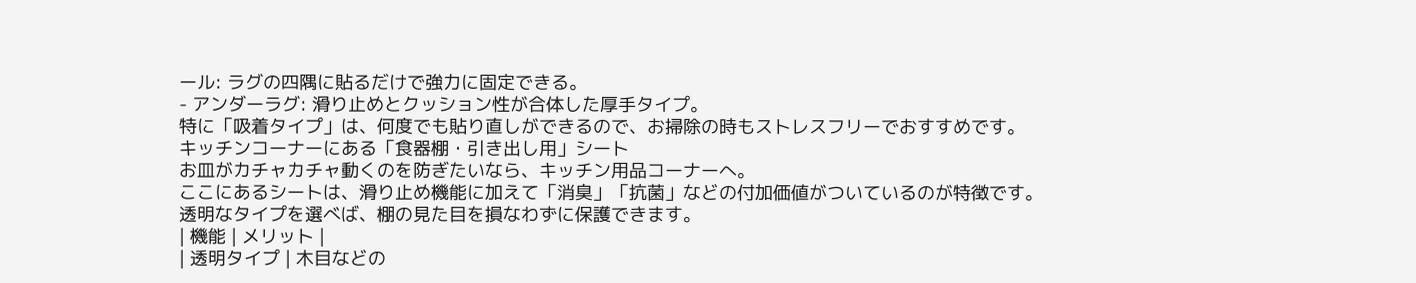ール: ラグの四隅に貼るだけで強力に固定できる。
- アンダーラグ: 滑り止めとクッション性が合体した厚手タイプ。
特に「吸着タイプ」は、何度でも貼り直しができるので、お掃除の時もストレスフリーでおすすめです。
キッチンコーナーにある「食器棚・引き出し用」シート
お皿がカチャカチャ動くのを防ぎたいなら、キッチン用品コーナーへ。
ここにあるシートは、滑り止め機能に加えて「消臭」「抗菌」などの付加価値がついているのが特徴です。
透明なタイプを選べば、棚の見た目を損なわずに保護できます。
| 機能 | メリット |
| 透明タイプ | 木目などの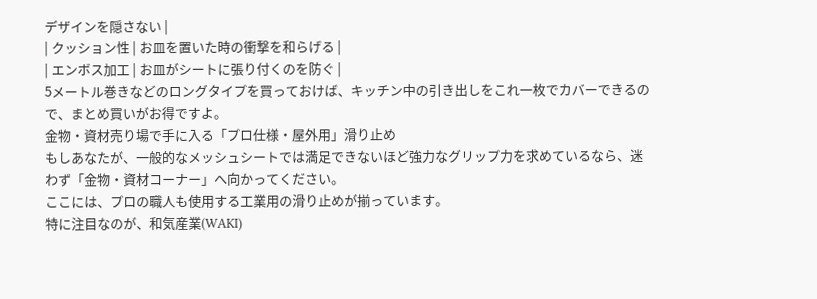デザインを隠さない |
| クッション性 | お皿を置いた時の衝撃を和らげる |
| エンボス加工 | お皿がシートに張り付くのを防ぐ |
5メートル巻きなどのロングタイプを買っておけば、キッチン中の引き出しをこれ一枚でカバーできるので、まとめ買いがお得ですよ。
金物・資材売り場で手に入る「プロ仕様・屋外用」滑り止め
もしあなたが、一般的なメッシュシートでは満足できないほど強力なグリップ力を求めているなら、迷わず「金物・資材コーナー」へ向かってください。
ここには、プロの職人も使用する工業用の滑り止めが揃っています。
特に注目なのが、和気産業(WAKI)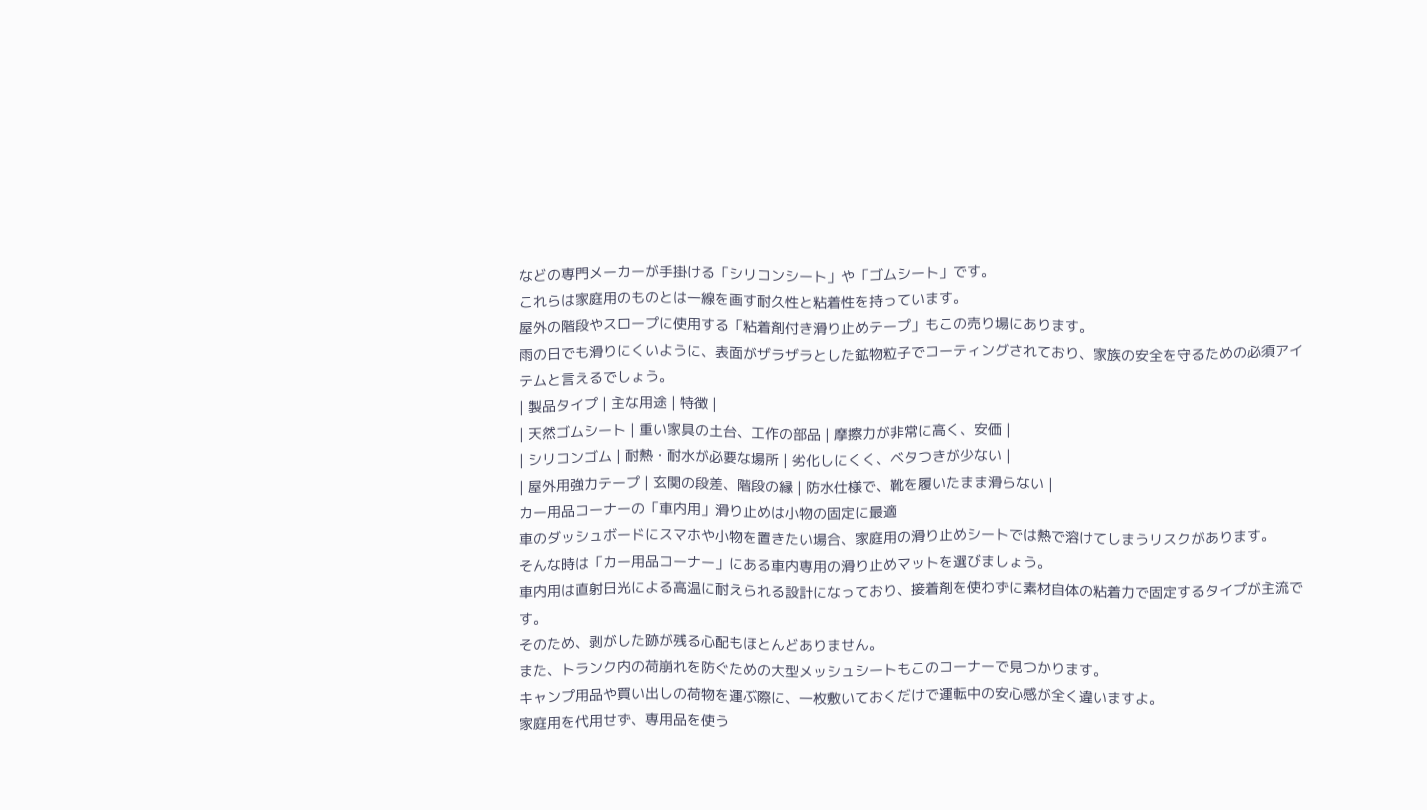などの専門メーカーが手掛ける「シリコンシート」や「ゴムシート」です。
これらは家庭用のものとは一線を画す耐久性と粘着性を持っています。
屋外の階段やスロープに使用する「粘着剤付き滑り止めテープ」もこの売り場にあります。
雨の日でも滑りにくいように、表面がザラザラとした鉱物粒子でコーティングされており、家族の安全を守るための必須アイテムと言えるでしょう。
| 製品タイプ | 主な用途 | 特徴 |
| 天然ゴムシート | 重い家具の土台、工作の部品 | 摩擦力が非常に高く、安価 |
| シリコンゴム | 耐熱・耐水が必要な場所 | 劣化しにくく、ベタつきが少ない |
| 屋外用強力テープ | 玄関の段差、階段の縁 | 防水仕様で、靴を履いたまま滑らない |
カー用品コーナーの「車内用」滑り止めは小物の固定に最適
車のダッシュボードにスマホや小物を置きたい場合、家庭用の滑り止めシートでは熱で溶けてしまうリスクがあります。
そんな時は「カー用品コーナー」にある車内専用の滑り止めマットを選びましょう。
車内用は直射日光による高温に耐えられる設計になっており、接着剤を使わずに素材自体の粘着力で固定するタイプが主流です。
そのため、剥がした跡が残る心配もほとんどありません。
また、トランク内の荷崩れを防ぐための大型メッシュシートもこのコーナーで見つかります。
キャンプ用品や買い出しの荷物を運ぶ際に、一枚敷いておくだけで運転中の安心感が全く違いますよ。
家庭用を代用せず、専用品を使う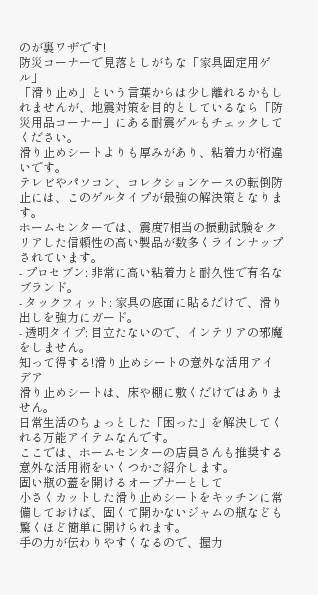のが裏ワザです!
防災コーナーで見落としがちな「家具固定用ゲル」
「滑り止め」という言葉からは少し離れるかもしれませんが、地震対策を目的としているなら「防災用品コーナー」にある耐震ゲルもチェックしてください。
滑り止めシートよりも厚みがあり、粘着力が桁違いです。
テレビやパソコン、コレクションケースの転倒防止には、このゲルタイプが最強の解決策となります。
ホームセンターでは、震度7相当の振動試験をクリアした信頼性の高い製品が数多くラインナップされています。
- プロセブン: 非常に高い粘着力と耐久性で有名なブランド。
- タックフィット: 家具の底面に貼るだけで、滑り出しを強力にガード。
- 透明タイプ: 目立たないので、インテリアの邪魔をしません。
知って得する!滑り止めシートの意外な活用アイデア
滑り止めシートは、床や棚に敷くだけではありません。
日常生活のちょっとした「困った」を解決してくれる万能アイテムなんです。
ここでは、ホームセンターの店員さんも推奨する意外な活用術をいくつかご紹介します。
固い瓶の蓋を開けるオープナーとして
小さくカットした滑り止めシートをキッチンに常備しておけば、固くて開かないジャムの瓶なども驚くほど簡単に開けられます。
手の力が伝わりやすくなるので、握力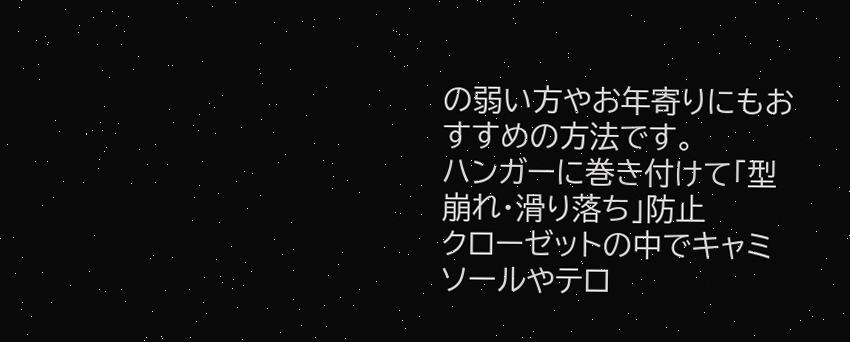の弱い方やお年寄りにもおすすめの方法です。
ハンガーに巻き付けて「型崩れ・滑り落ち」防止
クローゼットの中でキャミソールやテロ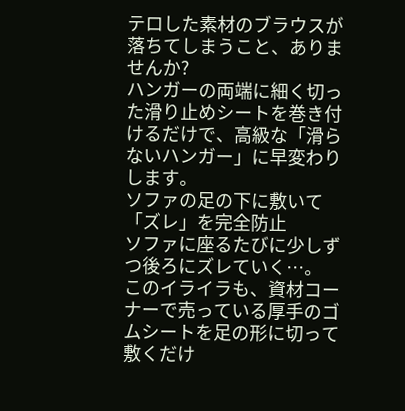テロした素材のブラウスが落ちてしまうこと、ありませんか?
ハンガーの両端に細く切った滑り止めシートを巻き付けるだけで、高級な「滑らないハンガー」に早変わりします。
ソファの足の下に敷いて「ズレ」を完全防止
ソファに座るたびに少しずつ後ろにズレていく…。
このイライラも、資材コーナーで売っている厚手のゴムシートを足の形に切って敷くだけ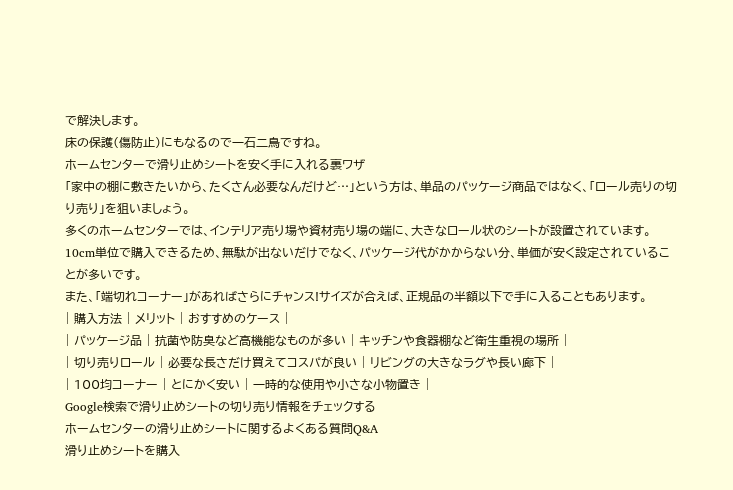で解決します。
床の保護(傷防止)にもなるので一石二鳥ですね。
ホームセンターで滑り止めシートを安く手に入れる裏ワザ
「家中の棚に敷きたいから、たくさん必要なんだけど…」という方は、単品のパッケージ商品ではなく、「ロール売りの切り売り」を狙いましょう。
多くのホームセンターでは、インテリア売り場や資材売り場の端に、大きなロール状のシートが設置されています。
10cm単位で購入できるため、無駄が出ないだけでなく、パッケージ代がかからない分、単価が安く設定されていることが多いです。
また、「端切れコーナー」があればさらにチャンス!サイズが合えば、正規品の半額以下で手に入ることもあります。
| 購入方法 | メリット | おすすめのケース |
| パッケージ品 | 抗菌や防臭など高機能なものが多い | キッチンや食器棚など衛生重視の場所 |
| 切り売りロール | 必要な長さだけ買えてコスパが良い | リビングの大きなラグや長い廊下 |
| 100均コーナー | とにかく安い | 一時的な使用や小さな小物置き |
Google検索で滑り止めシートの切り売り情報をチェックする
ホームセンターの滑り止めシートに関するよくある質問Q&A
滑り止めシートを購入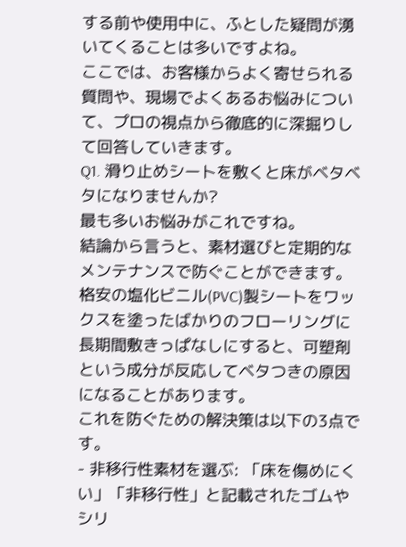する前や使用中に、ふとした疑問が湧いてくることは多いですよね。
ここでは、お客様からよく寄せられる質問や、現場でよくあるお悩みについて、プロの視点から徹底的に深掘りして回答していきます。
Q1. 滑り止めシートを敷くと床がベタベタになりませんか?
最も多いお悩みがこれですね。
結論から言うと、素材選びと定期的なメンテナンスで防ぐことができます。
格安の塩化ビニル(PVC)製シートをワックスを塗ったばかりのフローリングに長期間敷きっぱなしにすると、可塑剤という成分が反応してベタつきの原因になることがあります。
これを防ぐための解決策は以下の3点です。
- 非移行性素材を選ぶ: 「床を傷めにくい」「非移行性」と記載されたゴムやシリ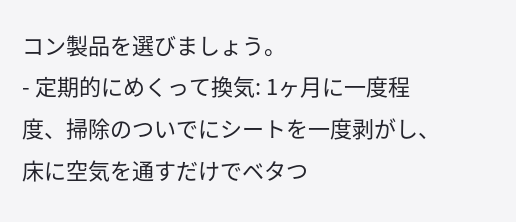コン製品を選びましょう。
- 定期的にめくって換気: 1ヶ月に一度程度、掃除のついでにシートを一度剥がし、床に空気を通すだけでベタつ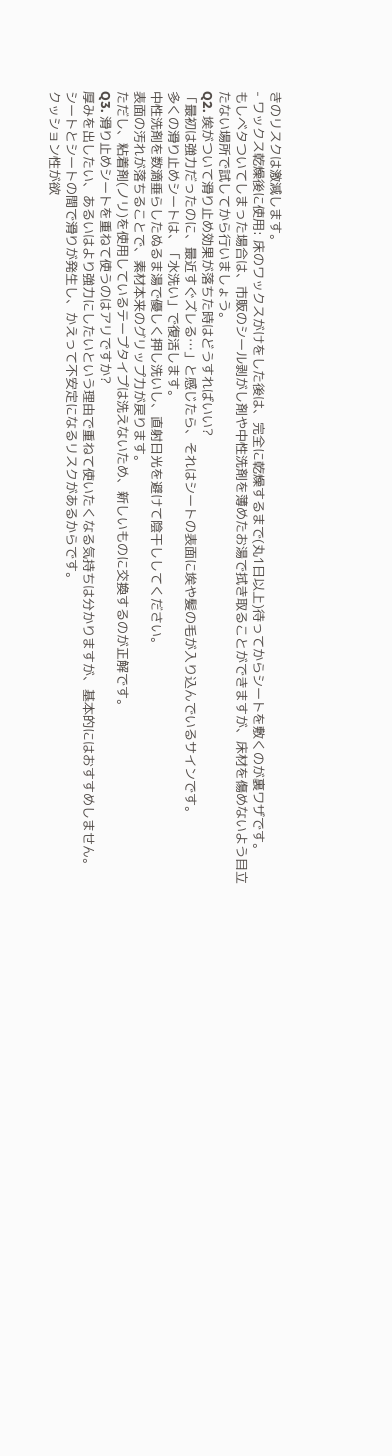きのリスクは激減します。
- ワックス乾燥後に使用: 床のワックスがけをした後は、完全に乾燥するまで(丸1日以上)待ってからシートを敷くのが裏ワザです。
もしベタついてしまった場合は、市販のシール剥がし剤や中性洗剤を薄めたお湯で拭き取ることができますが、床材を傷めないよう目立たない場所で試してから行いましょう。
Q2. 埃がついて滑り止め効果が落ちた時はどうすればいい?
「最初は強力だったのに、最近すぐズレる…」と感じたら、それはシートの表面に埃や髪の毛が入り込んでいるサインです。
多くの滑り止めシートは、「水洗い」で復活します。
中性洗剤を数滴垂らしたぬるま湯で優しく押し洗いし、直射日光を避けて陰干ししてください。
表面の汚れが落ちることで、素材本来のグリップ力が戻ります。
ただし、粘着剤(ノリ)を使用しているテープタイプは洗えないため、新しいものに交換するのが正解です。
Q3. 滑り止めシートを重ねて使うのはアリですか?
厚みを出したい、あるいはより強力にしたいという理由で重ねて使いたくなる気持ちは分かりますが、基本的にはおすすめしません。
シートとシートの間で滑りが発生し、かえって不安定になるリスクがあるからです。
クッション性が欲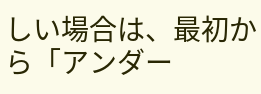しい場合は、最初から「アンダー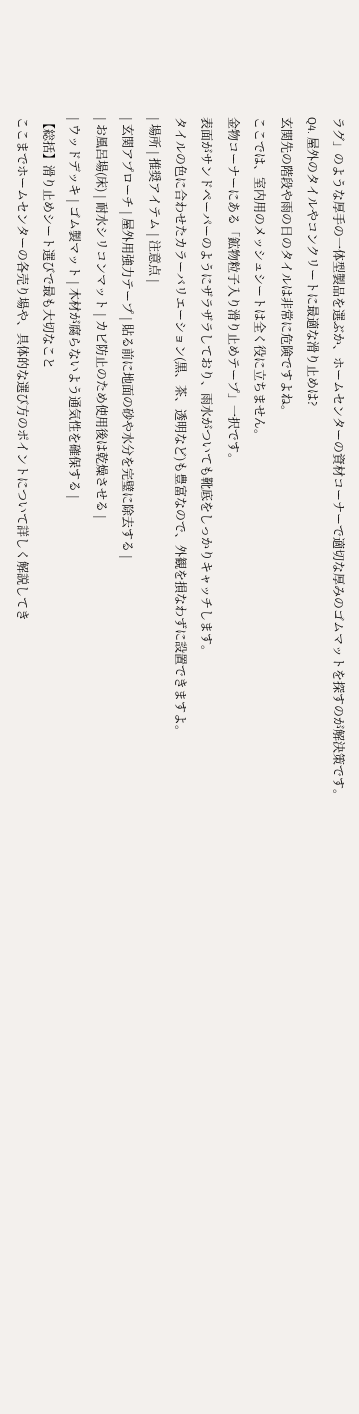ラグ」のような厚手の一体型製品を選ぶか、ホームセンターの資材コーナーで適切な厚みのゴムマットを探すのが解決策です。
Q4. 屋外のタイルやコンクリートに最適な滑り止めは?
玄関先の階段や雨の日のタイルは非常に危険ですよね。
ここでは、室内用のメッシュシートは全く役に立ちません。
金物コーナーにある「鉱物粒子入り滑り止めテープ」一択です。
表面がサンドペーパーのようにザラザラしており、雨水がついても靴底をしっかりキャッチします。
タイルの色に合わせたカラーバリエーション(黒、茶、透明など)も豊富なので、外観を損なわずに設置できますよ。
| 場所 | 推奨アイテム | 注意点 |
| 玄関アプローチ | 屋外用強力テープ | 貼る前に地面の砂や水分を完璧に除去する |
| お風呂場(床) | 耐水シリコンマット | カビ防止のため使用後は乾燥させる |
| ウッドデッキ | ゴム製マット | 木材が腐らないよう通気性を確保する |
【総括】滑り止めシート選びで最も大切なこと
ここまでホームセンターの各売り場や、具体的な選び方のポイントについて詳しく解説してき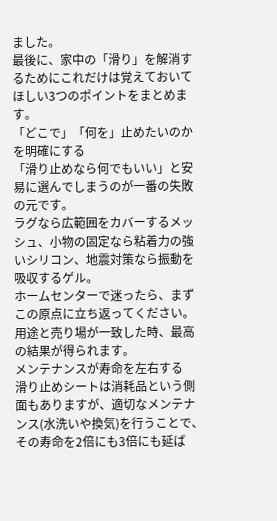ました。
最後に、家中の「滑り」を解消するためにこれだけは覚えておいてほしい3つのポイントをまとめます。
「どこで」「何を」止めたいのかを明確にする
「滑り止めなら何でもいい」と安易に選んでしまうのが一番の失敗の元です。
ラグなら広範囲をカバーするメッシュ、小物の固定なら粘着力の強いシリコン、地震対策なら振動を吸収するゲル。
ホームセンターで迷ったら、まずこの原点に立ち返ってください。
用途と売り場が一致した時、最高の結果が得られます。
メンテナンスが寿命を左右する
滑り止めシートは消耗品という側面もありますが、適切なメンテナンス(水洗いや換気)を行うことで、その寿命を2倍にも3倍にも延ば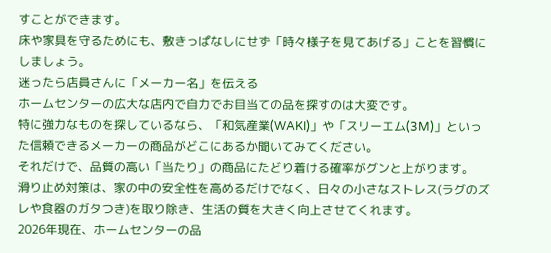すことができます。
床や家具を守るためにも、敷きっぱなしにせず「時々様子を見てあげる」ことを習慣にしましょう。
迷ったら店員さんに「メーカー名」を伝える
ホームセンターの広大な店内で自力でお目当ての品を探すのは大変です。
特に強力なものを探しているなら、「和気産業(WAKI)」や「スリーエム(3M)」といった信頼できるメーカーの商品がどこにあるか聞いてみてください。
それだけで、品質の高い「当たり」の商品にたどり着ける確率がグンと上がります。
滑り止め対策は、家の中の安全性を高めるだけでなく、日々の小さなストレス(ラグのズレや食器のガタつき)を取り除き、生活の質を大きく向上させてくれます。
2026年現在、ホームセンターの品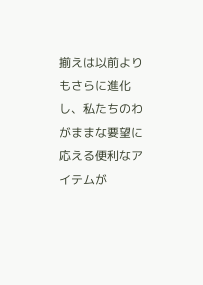揃えは以前よりもさらに進化し、私たちのわがままな要望に応える便利なアイテムが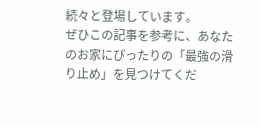続々と登場しています。
ぜひこの記事を参考に、あなたのお家にぴったりの「最強の滑り止め」を見つけてくだ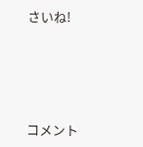さいね!




コメント